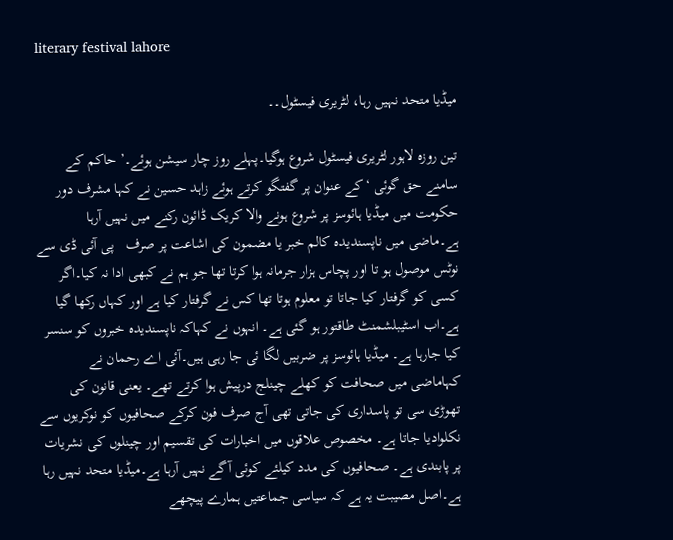literary festival lahore

میڈیا متحد نہیں رہا، لٹریری فیسٹول۔۔

تین روزہ لاہور لٹریری فیسٹول شروع ہوگیا۔پہلے روز چار سیشن ہوئے۔’ حاکم کے سامنے حق گوئی ‘کے عنوان پر گفتگو کرتے ہوئے زاہد حسین نے کہا مشرف دور حکومت میں میڈیا ہائوسز پر شروع ہونے والا کریک ڈائون رکنے میں نہیں آرہا ہے۔ماضی میں ناپسندیدہ کالم خبر یا مضمون کی اشاعت پر صرف   پی آئی ڈی سے نوٹس موصول ہو تا اور پچاس ہزار جرمانہ ہوا کرتا تھا جو ہم نے کبھی ادا نہ کیا۔اگر کسی کو گرفتار کیا جاتا تو معلوم ہوتا تھا کس نے گرفتار کیا ہے اور کہاں رکھا گیا ہے۔اب اسٹیبلشمنٹ طاقتور ہو گئی ہے۔ انہوں نے کہاکہ ناپسندیدہ خبروں کو سنسر کیا جارہا ہے۔ میڈیا ہائوسز پر ضربیں لگا ئی جا رہی ہیں۔آئی اے رحمان نے کہاماضی میں صحافت کو کھلے چینلج درپیش ہوا کرتے تھے۔ یعنی قانون کی تھوڑی سی تو پاسداری کی جاتی تھی آج صرف فون کرکے صحافیوں کو نوکریوں سے نکلوادیا جاتا ہے۔ مخصوص علاقوں میں اخبارات کی تقسیم اور چینلوں کی نشریات پر پابندی ہے۔ صحافیوں کی مدد کیلئے کوئی آگے نہیں آرہا ہے۔میڈیا متحد نہیں رہا ہے۔اصل مصیبت یہ ہے کہ سیاسی جماعتیں ہمارے پیچھے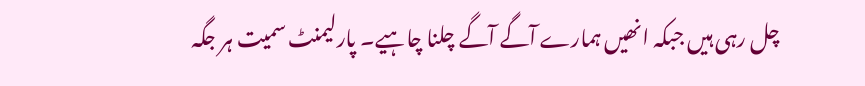چل رہی ہیں جبکہ انھیں ہمارے آگے آگے چلنا چاہیے۔ پارلیمنٹ سمیت ہر جگہ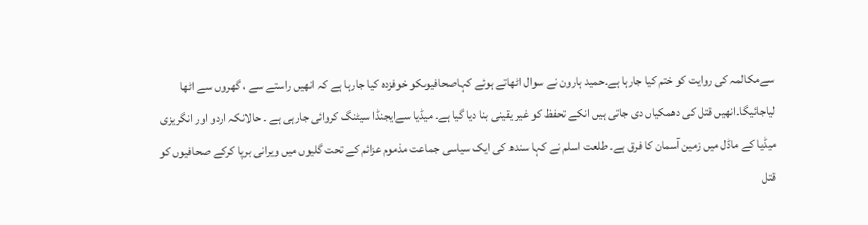سےمکالمہ کی روایت کو ختم کیا جارہا ہے۔حمید ہارون نے سوال اٹھاتے ہوئے کہاصحافیوںکو خوفزدہ کیا جارہا ہے کہ انھیں راستے سے ، گھروں سے اٹھا لیاجائیگا۔انھیں قتل کی دھمکیاں دی جاتی ہیں انکے تحفظ کو غیر یقینی بنا دیا گیا ہے۔ میڈیا سےایجنڈا سیٹنگ کروائی جارہی ہے ۔ حالانکہ اردو اور انگریزی میڈیا کے ماڈل میں زمین آسمان کا فرق ہے۔ طلعت اسلم نے کہا سندھ کی ایک سیاسی جماعت مذموم عزائم کے تحت گلیوں میں ویرانی برپا کرکے صحافیوں کو قتل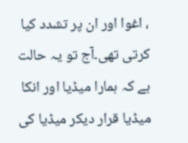، اغوا اور ان پر تشدد کیا کرتی تھی۔آج تو یہ حالت ہے کہ ہمارا میڈیا اور انکا میڈیا قرار دیکر میڈیا کی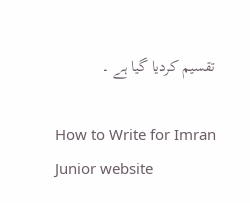تقسیم کردیا گیا ہے ۔

How to Write for Imran Junior website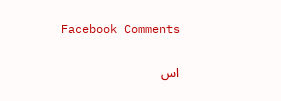Facebook Comments

اس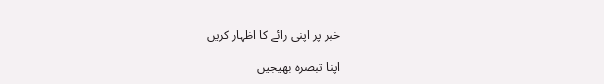خبر پر اپنی رائے کا اظہار کریں

اپنا تبصرہ بھیجیں